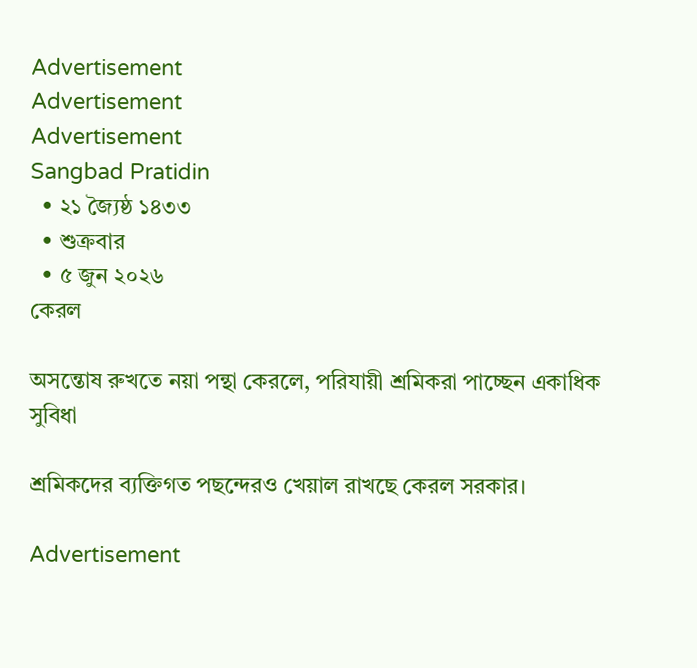Advertisement
Advertisement
Advertisement
Sangbad Pratidin
  • ২১ জ্যৈষ্ঠ ১৪৩৩
  • শুক্রবার
  • ৫ জুন ২০২৬
কেরল

অসন্তোষ রুখতে নয়া পন্থা কেরলে, পরিযায়ী শ্রমিকরা পাচ্ছেন একাধিক সুবিধা

শ্রমিকদের ব্যক্তিগত পছন্দেরও খেয়াল রাখছে কেরল সরকার।

Advertisement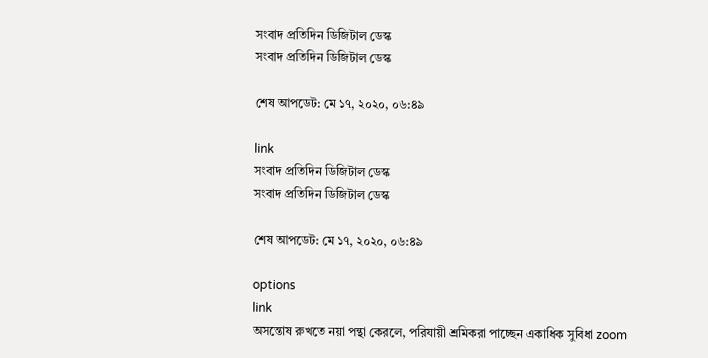সংবাদ প্রতিদিন ডিজিটাল ডেস্ক
সংবাদ প্রতিদিন ডিজিটাল ডেস্ক

শেষ আপডেট: মে ১৭, ২০২০, ০৬:৪৯

link
সংবাদ প্রতিদিন ডিজিটাল ডেস্ক
সংবাদ প্রতিদিন ডিজিটাল ডেস্ক

শেষ আপডেট: মে ১৭, ২০২০, ০৬:৪৯

options
link
অসন্তোষ রুখতে নয়া পন্থা কেরলে, পরিযায়ী শ্রমিকরা পাচ্ছেন একাধিক সুবিধা zoom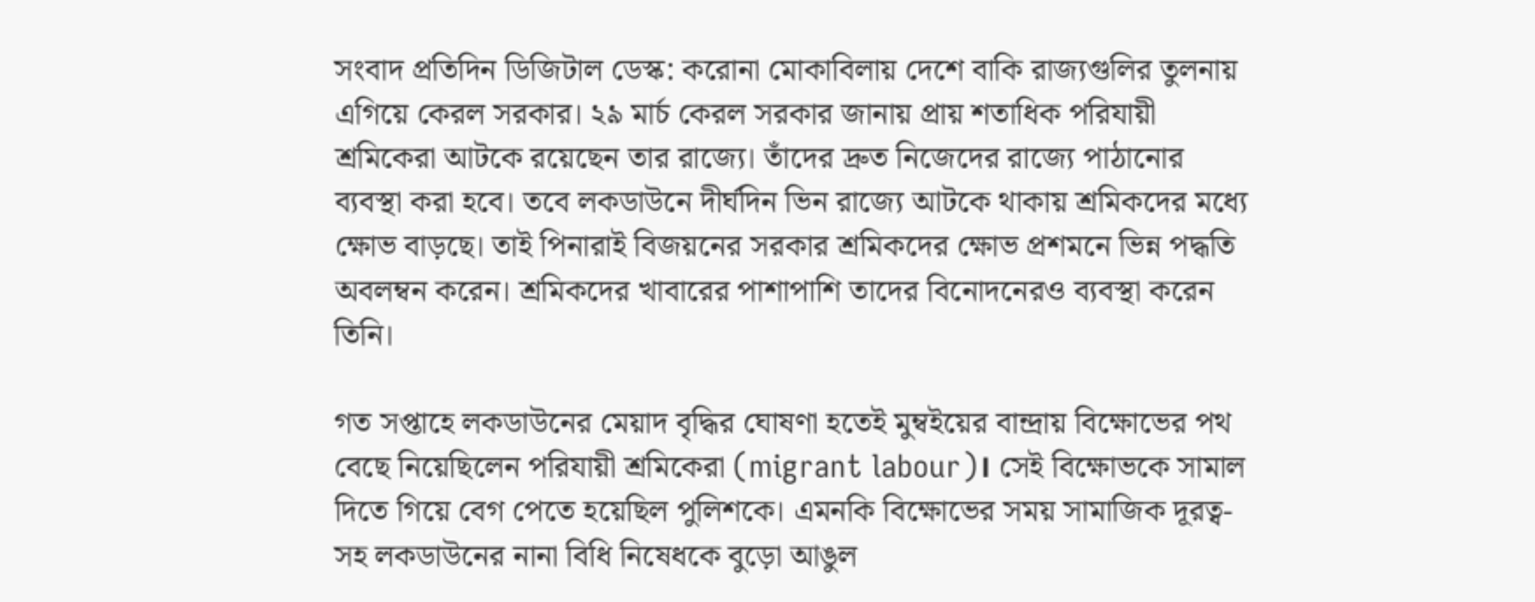সংবাদ প্রতিদিন ডিজিটাল ডেস্ক: করোনা মোকাবিলায় দেশে বাকি রাজ্যগুলির তুলনায় এগিয়ে কেরল সরকার। ২৯ মার্চ কেরল সরকার জানায় প্রায় শতাধিক পরিযায়ী শ্রমিকেরা আটকে রয়েছেন তার রাজ্যে। তাঁদের দ্রুত নিজেদের রাজ্যে পাঠানোর ব্যবস্থা করা হবে। তবে লকডাউনে দীর্ঘদিন ভিন রাজ্যে আটকে থাকায় শ্রমিকদের মধ্যে ক্ষোভ বাড়ছে। তাই পিনারাই বিজয়নের সরকার শ্রমিকদের ক্ষোভ প্রশমনে ভিন্ন পদ্ধতি অবলম্বন করেন। শ্রমিকদের খাবারের পাশাপাশি তাদের বিনোদনেরও ব্যবস্থা করেন তিনি।

গত সপ্তাহে লকডাউনের মেয়াদ বৃদ্ধির ঘোষণা হতেই মুম্বইয়ের বান্দ্রায় বিক্ষোভের পথ বেছে নিয়েছিলেন পরিযায়ী শ্রমিকেরা (migrant labour)। সেই বিক্ষোভকে সামাল দিতে গিয়ে বেগ পেতে হয়েছিল পুলিশকে। এমনকি বিক্ষোভের সময় সামাজিক দূরত্ব-সহ লকডাউনের নানা বিধি নিষেধকে বুড়ো আঙুল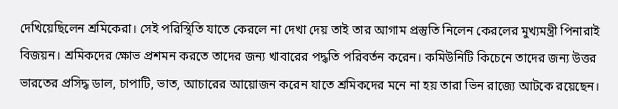দেখিয়েছিলেন শ্রমিকেরা। সেই পরিস্থিতি যাতে কেরলে না দেখা দেয় তাই তার আগাম প্রস্তুতি নিলেন কেরলের মুখ্যমন্ত্রী পিনারাই বিজয়ন। শ্রমিকদের ক্ষোভ প্রশমন করতে তাদের জন্য খাবারের পদ্ধতি পরিবর্তন করেন। কমিউনিটি কিচেনে তাদের জন্য উত্তর ভারতের প্রসিদ্ধ ডাল, চাপাটি, ভাত, আচারের আয়োজন করেন যাতে শ্রমিকদের মনে না হয় তারা ভিন রাজ্যে আটকে রয়েছেন।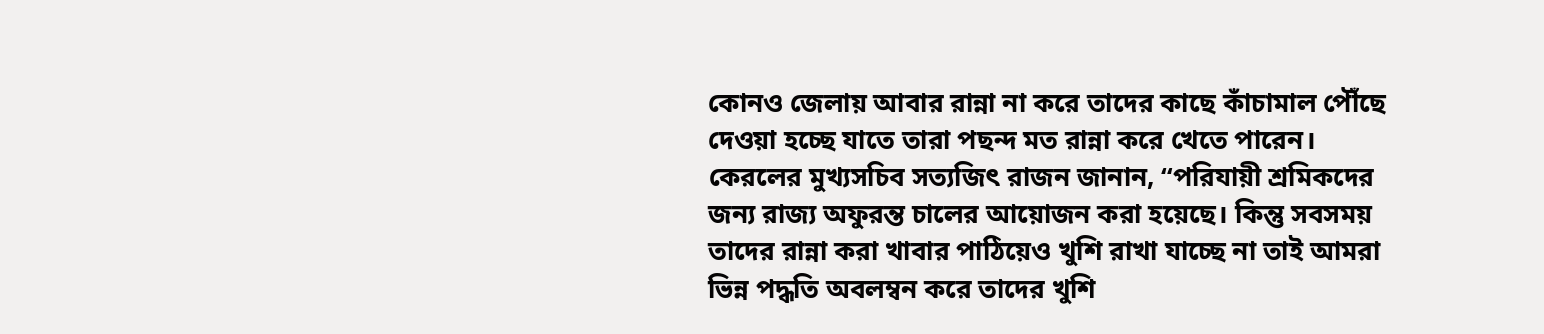কোনও জেলায় আবার রান্না না করে তাদের কাছে কাঁচামাল পৌঁছে দেওয়া হচ্ছে যাতে তারা পছন্দ মত রান্না করে খেতে পারেন। কেরলের মুখ্যসচিব সত্যজিৎ রাজন জানান, “পরিযায়ী শ্রমিকদের জন্য রাজ্য অফুরন্ত চালের আয়োজন করা হয়েছে। কিন্তু সবসময় তাদের রান্না করা খাবার পাঠিয়েও খুশি রাখা যাচ্ছে না তাই আমরা ভিন্ন পদ্ধতি অবলম্বন করে তাদের খুশি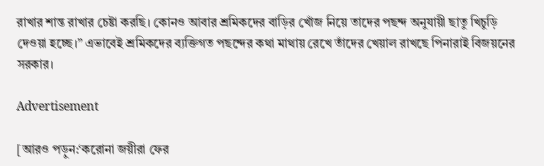রাখার শান্ত রাখার চেষ্টা করছি। কোনও আবার শ্রমিকদের বাড়ির খোঁজ নিয়ে তাদের পছন্দ অনুযায়ী ছাতু খিচুড়ি দেওয়া হচ্ছে।” এভাবেই শ্রমিকদের ব্যক্তিগত পছন্দের কথা মাথায় রেখে তাঁদের খেয়াল রাখছে পিনারাই বিজয়নের সরকার।

Advertisement

[আরও পড়ুন:‘করোনা জয়ীরা ফের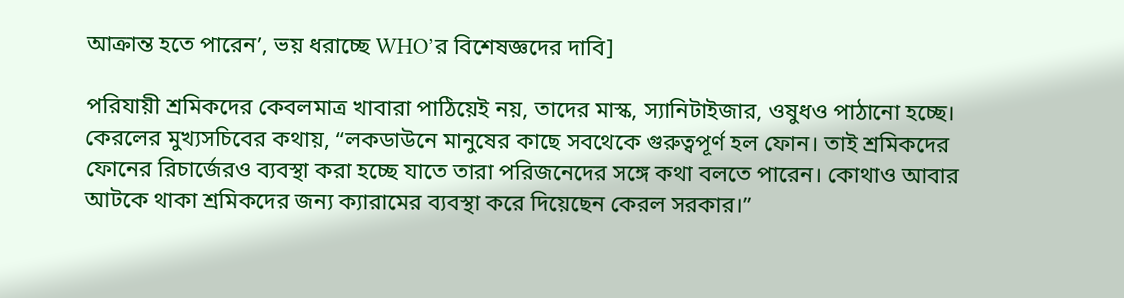আক্রান্ত হতে পারেন’, ভয় ধরাচ্ছে WHO’র বিশেষজ্ঞদের দাবি]

পরিযায়ী শ্রমিকদের কেবলমাত্র খাবারা পাঠিয়েই নয়, তাদের মাস্ক, স্যানিটাইজার, ওষুধও পাঠানো হচ্ছে। কেরলের মুখ্যসচিবের কথায়, “লকডাউনে মানুষের কাছে সবথেকে গুরুত্বপূর্ণ হল ফোন। তাই শ্রমিকদের ফোনের রিচার্জেরও ব্যবস্থা করা হচ্ছে যাতে তারা পরিজনেদের সঙ্গে কথা বলতে পারেন। কোথাও আবার আটকে থাকা শ্রমিকদের জন্য ক্যারামের ব্যবস্থা করে দিয়েছেন কেরল সরকার।”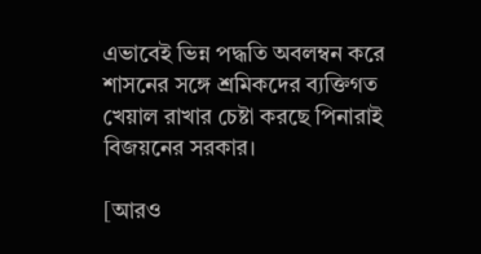এভাবেই ভিন্ন পদ্ধতি অবলম্বন করে শাসনের সঙ্গে শ্রমিকদের ব্যক্তিগত খেয়াল রাখার চেষ্টা করছে পিনারাই বিজয়নের সরকার।

[আরও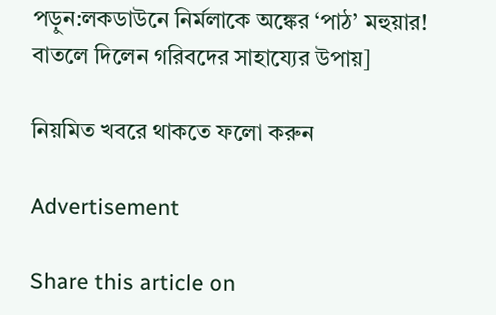পড়ুন:লকডাউনে নির্মলাকে অঙ্কের ‘পাঠ’ মহুয়ার! বাতলে দিলেন গরিবদের সাহায্যের উপায়]

নিয়মিত খবরে থাকতে ফলো করুন

Advertisement

Share this article on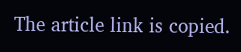The article link is copied.